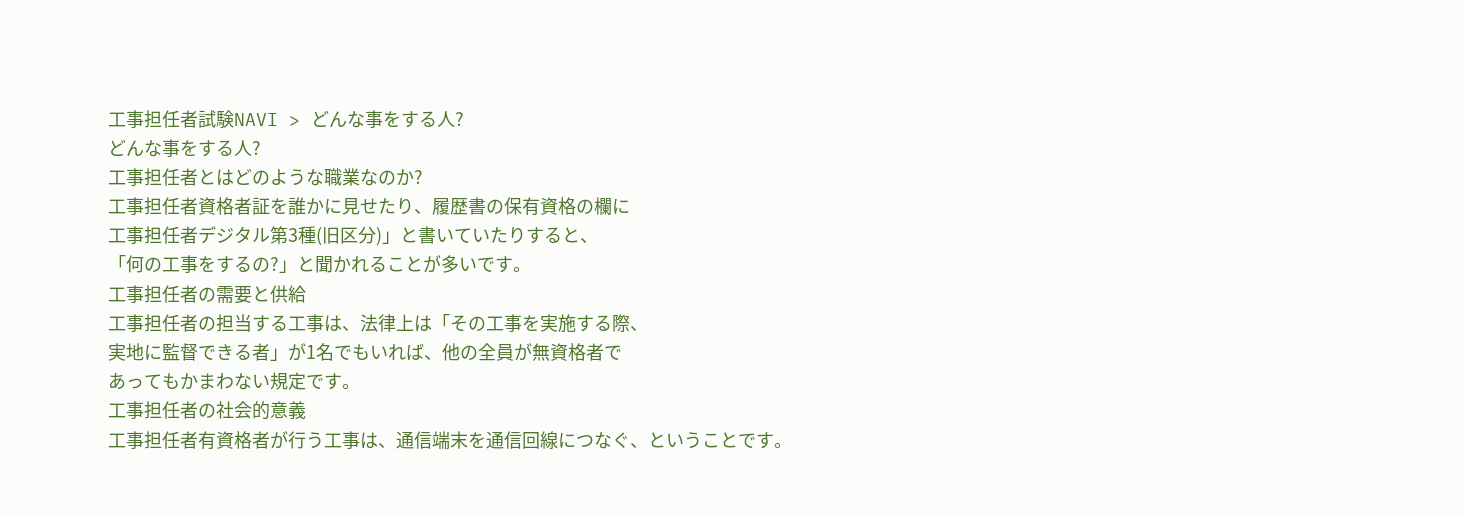工事担任者試験NAVI > どんな事をする人?
どんな事をする人?
工事担任者とはどのような職業なのか?
工事担任者資格者証を誰かに見せたり、履歴書の保有資格の欄に
工事担任者デジタル第3種(旧区分)」と書いていたりすると、
「何の工事をするの?」と聞かれることが多いです。
工事担任者の需要と供給
工事担任者の担当する工事は、法律上は「その工事を実施する際、
実地に監督できる者」が1名でもいれば、他の全員が無資格者で
あってもかまわない規定です。
工事担任者の社会的意義
工事担任者有資格者が行う工事は、通信端末を通信回線につなぐ、ということです。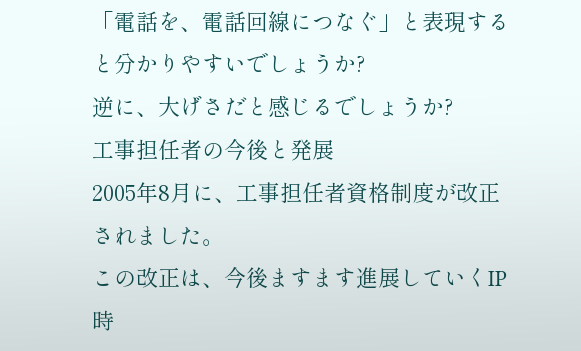「電話を、電話回線につなぐ」と表現すると分かりやすいでしょうか?
逆に、大げさだと感じるでしょうか?
工事担任者の今後と発展
2005年8月に、工事担任者資格制度が改正されました。
この改正は、今後ますます進展していくIP時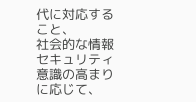代に対応すること、
社会的な情報セキュリティ意識の高まりに応じて、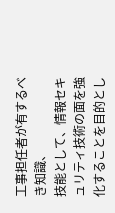工事担任者が有するべき知識、
技能として、情報セキュリティ技術の面を強化することを目的とし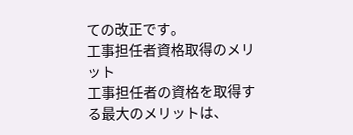ての改正です。
工事担任者資格取得のメリット
工事担任者の資格を取得する最大のメリットは、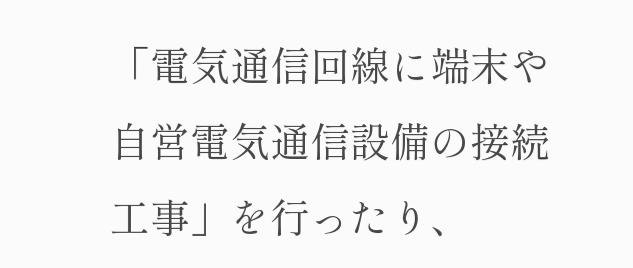「電気通信回線に端末や
自営電気通信設備の接続工事」を行ったり、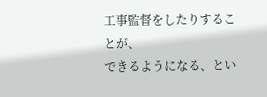工事監督をしたりすることが、
できるようになる、とい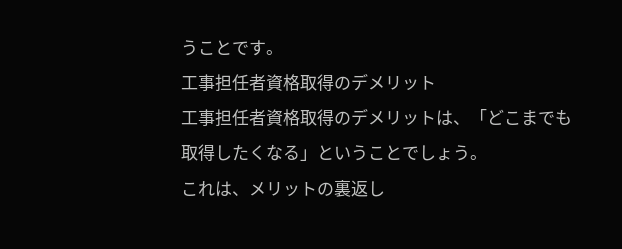うことです。
工事担任者資格取得のデメリット
工事担任者資格取得のデメリットは、「どこまでも取得したくなる」ということでしょう。
これは、メリットの裏返し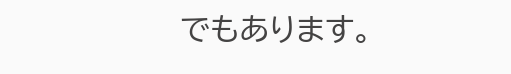でもあります。